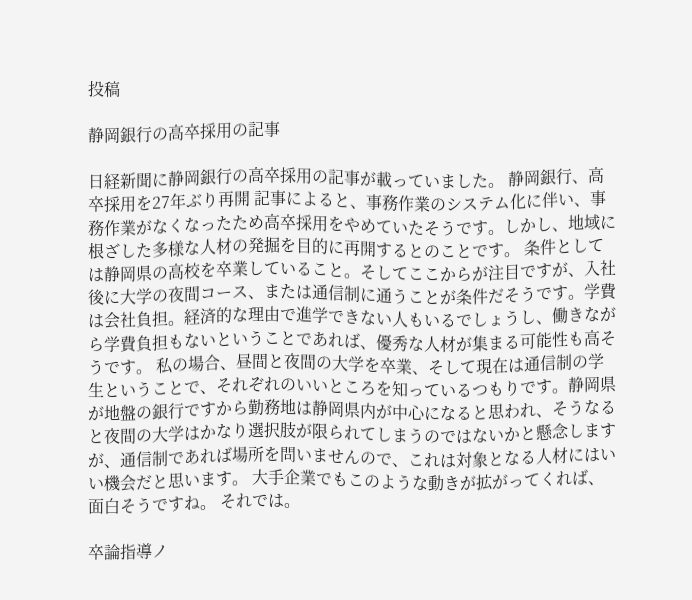投稿

静岡銀行の高卒採用の記事

日経新聞に静岡銀行の高卒採用の記事が載っていました。 静岡銀行、高卒採用を27年ぶり再開 記事によると、事務作業のシステム化に伴い、事務作業がなくなったため高卒採用をやめていたそうです。しかし、地域に根ざした多様な人材の発掘を目的に再開するとのことです。 条件としては静岡県の高校を卒業していること。そしてここからが注目ですが、入社後に大学の夜間コース、または通信制に通うことが条件だそうです。学費は会社負担。経済的な理由で進学できない人もいるでしょうし、働きながら学費負担もないということであれば、優秀な人材が集まる可能性も高そうです。 私の場合、昼間と夜間の大学を卒業、そして現在は通信制の学生ということで、それぞれのいいところを知っているつもりです。静岡県が地盤の銀行ですから勤務地は静岡県内が中心になると思われ、そうなると夜間の大学はかなり選択肢が限られてしまうのではないかと懸念しますが、通信制であれば場所を問いませんので、これは対象となる人材にはいい機会だと思います。 大手企業でもこのような動きが拡がってくれば、面白そうですね。 それでは。

卒論指導ノ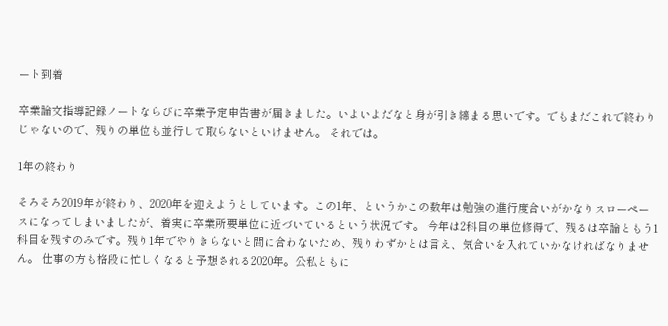ート到着

卒業論文指導記録ノートならびに卒業予定申告書が届きました。いよいよだなと身が引き締まる思いです。でもまだこれで終わりじゃないので、残りの単位も並行して取らないといけません。 それでは。

1年の終わり

そろそろ2019年が終わり、2020年を迎えようとしています。この1年、というかこの数年は勉強の進行度合いがかなりスローペースになってしまいましたが、着実に卒業所要単位に近づいているという状況です。 今年は2科目の単位修得で、残るは卒論ともう1科目を残すのみです。残り1年でやりきらないと間に合わないため、残りわずかとは言え、気合いを入れていかなければなりません。 仕事の方も格段に忙しくなると予想される2020年。公私ともに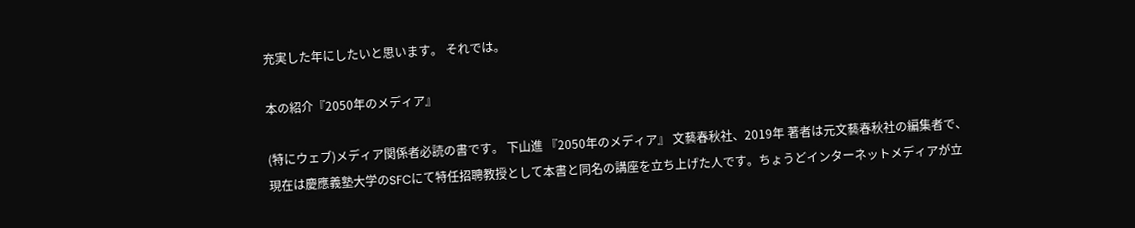充実した年にしたいと思います。 それでは。

本の紹介『2050年のメディア』

(特にウェブ)メディア関係者必読の書です。 下山進 『2050年のメディア』 文藝春秋社、2019年 著者は元文藝春秋社の編集者で、現在は慶應義塾大学のSFCにて特任招聘教授として本書と同名の講座を立ち上げた人です。ちょうどインターネットメディアが立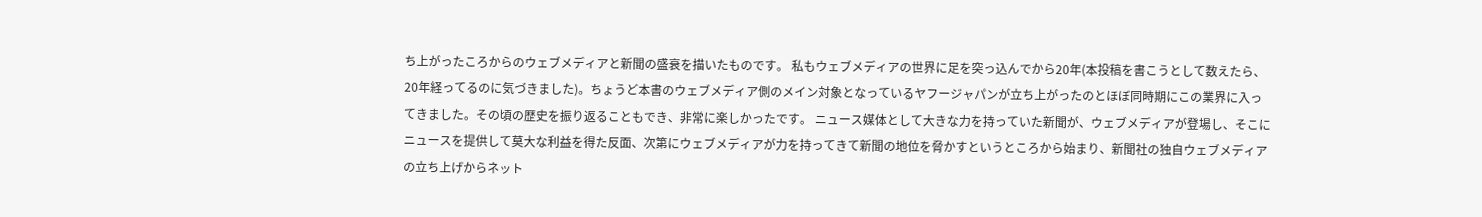ち上がったころからのウェブメディアと新聞の盛衰を描いたものです。 私もウェブメディアの世界に足を突っ込んでから20年(本投稿を書こうとして数えたら、20年経ってるのに気づきました)。ちょうど本書のウェブメディア側のメイン対象となっているヤフージャパンが立ち上がったのとほぼ同時期にこの業界に入ってきました。その頃の歴史を振り返ることもでき、非常に楽しかったです。 ニュース媒体として大きな力を持っていた新聞が、ウェブメディアが登場し、そこにニュースを提供して莫大な利益を得た反面、次第にウェブメディアが力を持ってきて新聞の地位を脅かすというところから始まり、新聞社の独自ウェブメディアの立ち上げからネット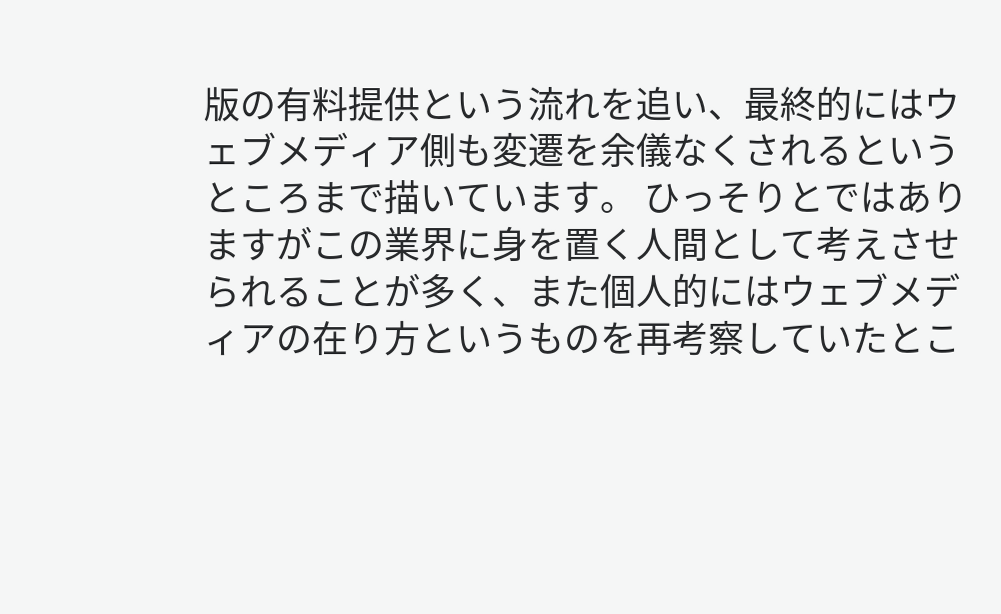版の有料提供という流れを追い、最終的にはウェブメディア側も変遷を余儀なくされるというところまで描いています。 ひっそりとではありますがこの業界に身を置く人間として考えさせられることが多く、また個人的にはウェブメディアの在り方というものを再考察していたとこ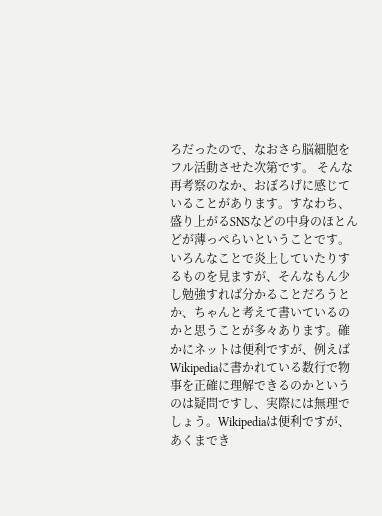ろだったので、なおさら脳細胞をフル活動させた次第です。 そんな再考察のなか、おぼろげに感じていることがあります。すなわち、盛り上がるSNSなどの中身のほとんどが薄っぺらいということです。いろんなことで炎上していたりするものを見ますが、そんなもん少し勉強すれば分かることだろうとか、ちゃんと考えて書いているのかと思うことが多々あります。確かにネットは便利ですが、例えばWikipediaに書かれている数行で物事を正確に理解できるのかというのは疑問ですし、実際には無理でしょう。Wikipediaは便利ですが、あくまでき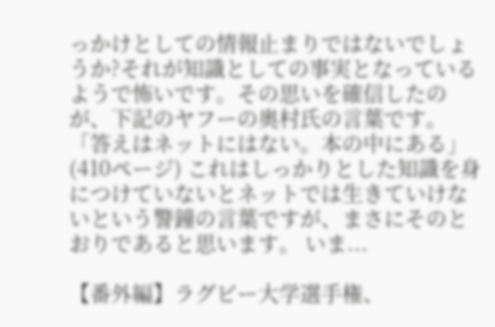っかけとしての情報止まりではないでしょうか?それが知識としての事実となっているようで怖いです。その思いを確信したのが、下記のヤフーの奥村氏の言葉です。 「答えはネットにはない。本の中にある」(410ページ) これはしっかりとした知識を身につけていないとネットでは生きていけないという警鐘の言葉ですが、まさにそのとおりであると思います。 いま...

【番外編】ラグビー大学選手権、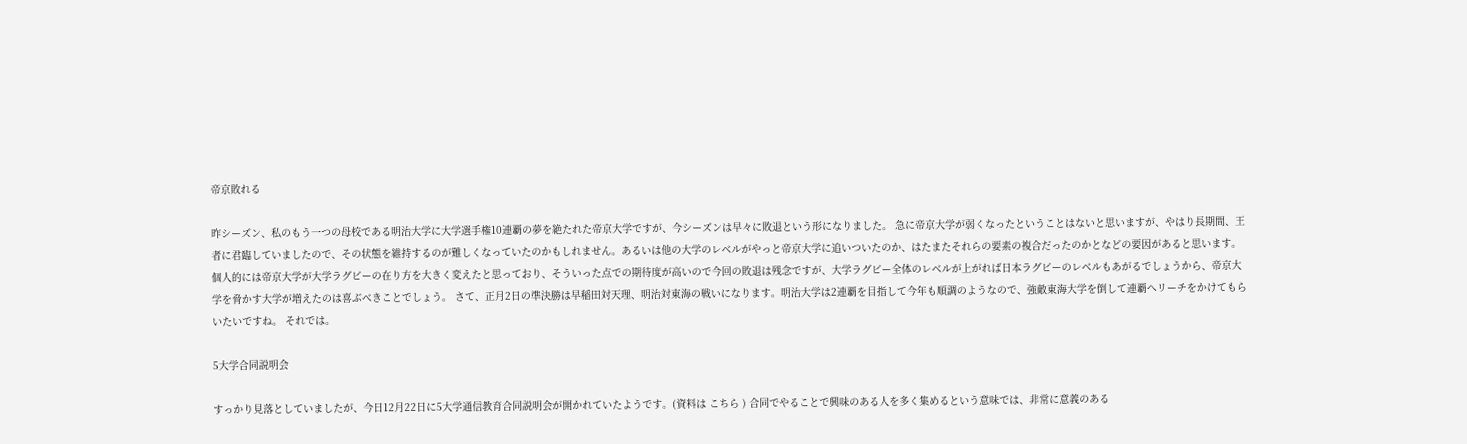帝京敗れる

昨シーズン、私のもう一つの母校である明治大学に大学選手権10連覇の夢を絶たれた帝京大学ですが、今シーズンは早々に敗退という形になりました。 急に帝京大学が弱くなったということはないと思いますが、やはり長期間、王者に君臨していましたので、その状態を維持するのが難しくなっていたのかもしれません。あるいは他の大学のレベルがやっと帝京大学に追いついたのか、はたまたそれらの要素の複合だったのかとなどの要因があると思います。個人的には帝京大学が大学ラグビーの在り方を大きく変えたと思っており、そういった点での期待度が高いので今回の敗退は残念ですが、大学ラグビー全体のレベルが上がれば日本ラグビーのレベルもあがるでしょうから、帝京大学を脅かす大学が増えたのは喜ぶべきことでしょう。 さて、正月2日の準決勝は早稲田対天理、明治対東海の戦いになります。明治大学は2連覇を目指して今年も順調のようなので、強敵東海大学を倒して連覇へリーチをかけてもらいたいですね。 それでは。

5大学合同説明会

すっかり見落としていましたが、今日12月22日に5大学通信教育合同説明会が開かれていたようです。(資料は こちら ) 合同でやることで興味のある人を多く集めるという意味では、非常に意義のある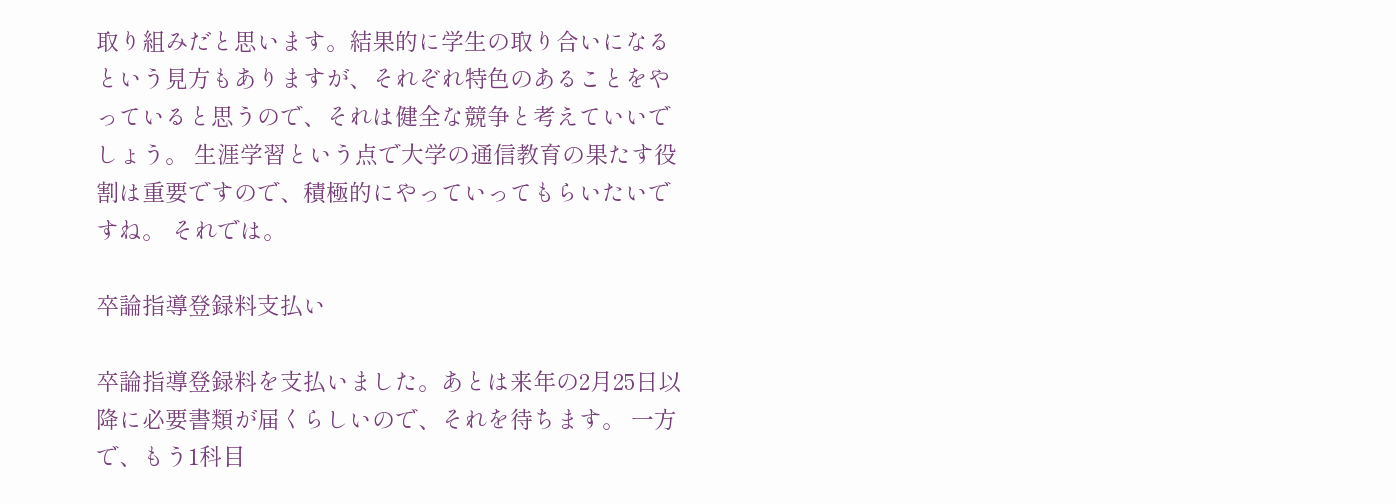取り組みだと思います。結果的に学生の取り合いになるという見方もありますが、それぞれ特色のあることをやっていると思うので、それは健全な競争と考えていいでしょう。 生涯学習という点で大学の通信教育の果たす役割は重要ですので、積極的にやっていってもらいたいですね。 それでは。

卒論指導登録料支払い

卒論指導登録料を支払いました。あとは来年の2月25日以降に必要書類が届くらしいので、それを待ちます。 一方で、もう1科目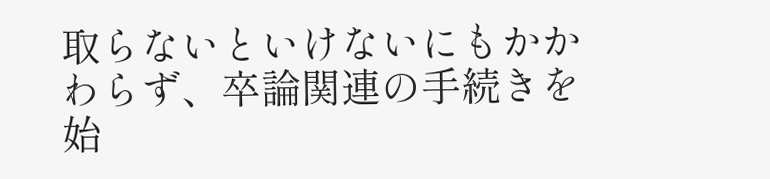取らないといけないにもかかわらず、卒論関連の手続きを始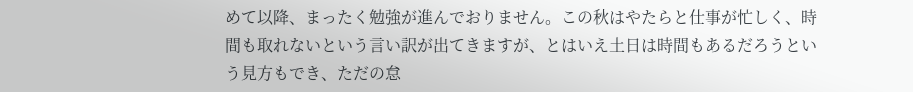めて以降、まったく勉強が進んでおりません。この秋はやたらと仕事が忙しく、時間も取れないという言い訳が出てきますが、とはいえ土日は時間もあるだろうという見方もでき、ただの怠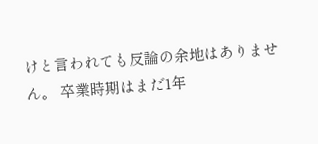けと言われても反論の余地はありません。 卒業時期はまだ1年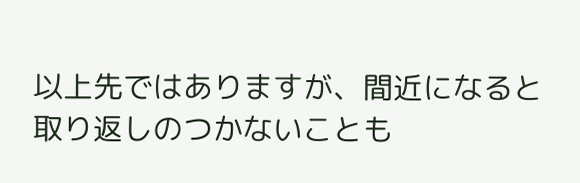以上先ではありますが、間近になると取り返しのつかないことも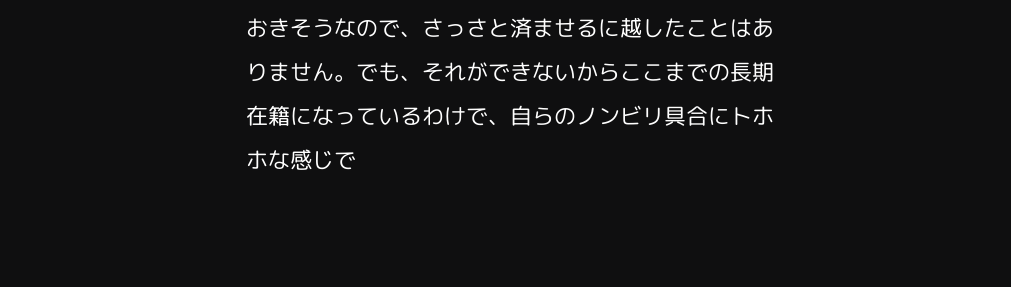おきそうなので、さっさと済ませるに越したことはありません。でも、それができないからここまでの長期在籍になっているわけで、自らのノンビリ具合にトホホな感じで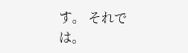す。 それでは。